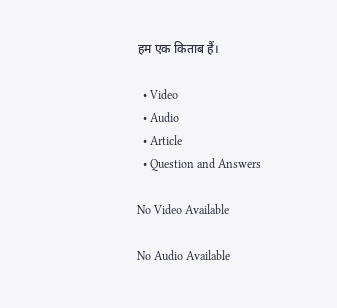हम एक किताब हैं।

  • Video
  • Audio
  • Article
  • Question and Answers

No Video Available

No Audio Available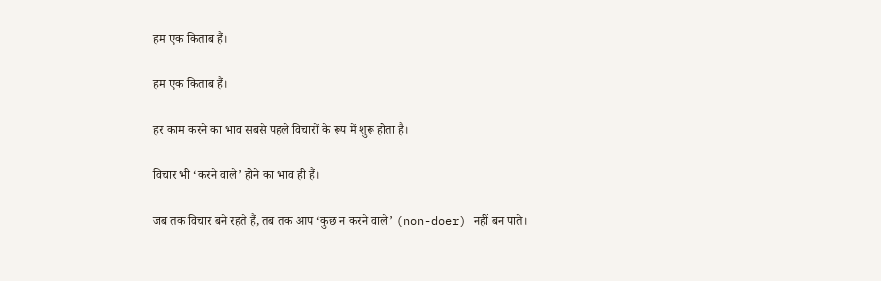हम एक किताब हैं।

हम एक किताब हैं।

हर काम करने का भाव सबसे पहले विचारों के रूप में शुरू होता है।

विचार भी ‘करने वाले’ होने का भाव ही हैं।

जब तक विचार बने रहते हैं, तब तक आप ‘कुछ न करने वाले’ (non-doer) नहीं बन पाते।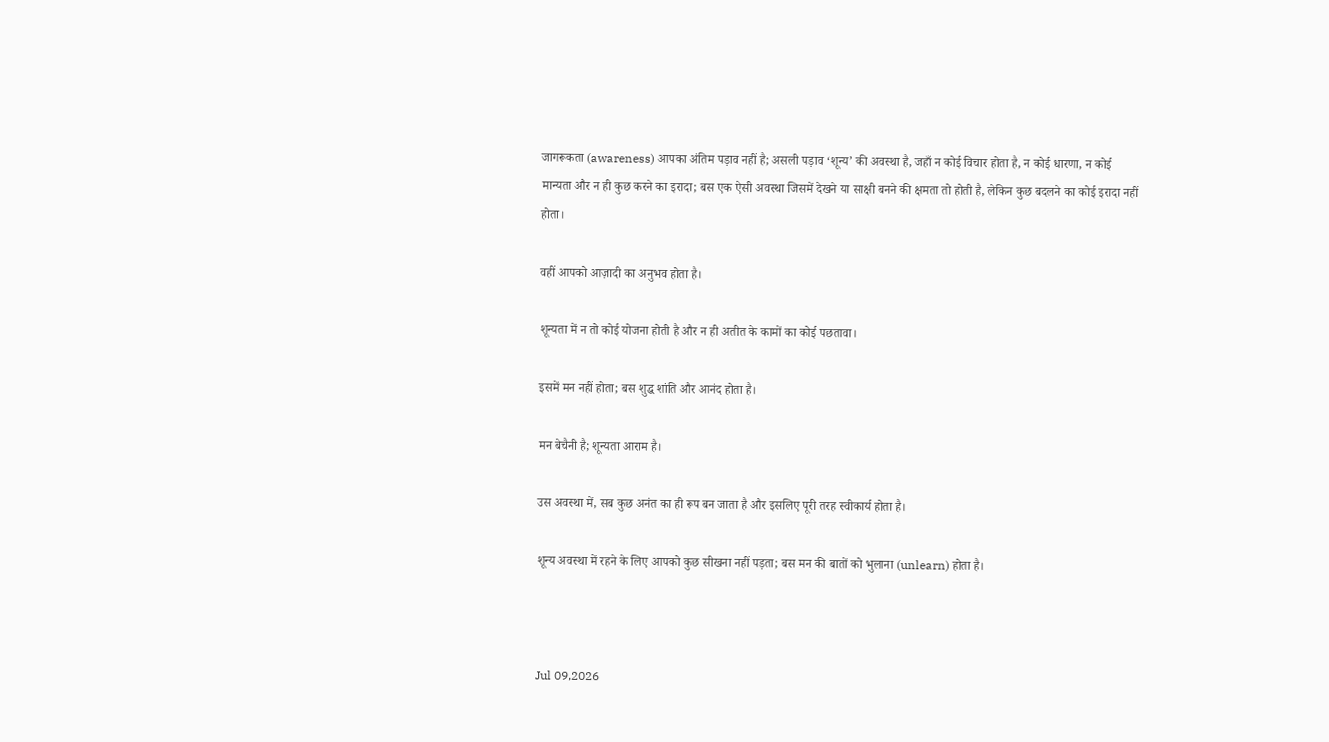जागरूकता (awareness) आपका अंतिम पड़ाव नहीं है; असली पड़ाव ‘शून्य’ की अवस्था है, जहाँ न कोई विचार होता है, न कोई धारणा, न कोई मान्यता और न ही कुछ करने का इरादा; बस एक ऐसी अवस्था जिसमें देखने या साक्षी बनने की क्षमता तो होती है, लेकिन कुछ बदलने का कोई इरादा नहीं होता।

वहीं आपको आज़ादी का अनुभव होता है।

शून्यता में न तो कोई योजना होती है और न ही अतीत के कामों का कोई पछतावा।

इसमें मन नहीं होता; बस शुद्ध शांति और आनंद होता है।

मन बेचैनी है; शून्यता आराम है।

उस अवस्था में, सब कुछ अनंत का ही रूप बन जाता है और इसलिए पूरी तरह स्वीकार्य होता है।

शून्य अवस्था में रहने के लिए आपको कुछ सीखना नहीं पड़ता; बस मन की बातों को भुलाना (unlearn) होता है।



Jul 09,2026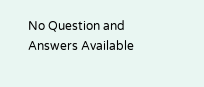No Question and Answers Available